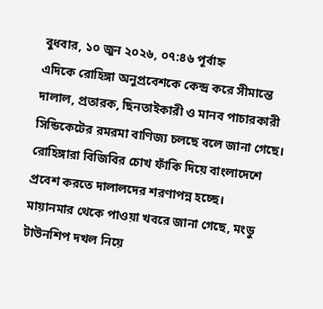বুধবার, ১০ জুন ২০২৬, ০৭:৪৬ পূর্বাহ্ন
এদিকে রোহিঙ্গা অনুপ্রবেশকে কেন্দ্র করে সীমান্তে দালাল, প্রতারক, ছিনতাইকারী ও মানব পাচারকারী সিন্ডিকেটের রমরমা বাণিজ্য চলছে বলে জানা গেছে। রোহিঙ্গারা বিজিবির চোখ ফাঁকি দিয়ে বাংলাদেশে প্রবেশ করতে দালালদের শরণাপন্ন হচ্ছে।
মায়ানমার থেকে পাওয়া খবরে জানা গেছে, মংডু টাউনশিপ দখল নিয়ে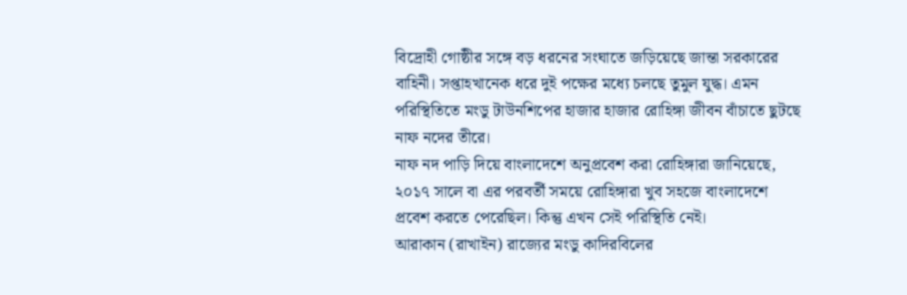বিদ্রোহী গোষ্ঠীর সঙ্গে বড় ধরনের সংঘাতে জড়িয়েছে জান্তা সরকারের বাহিনী। সপ্তাহখানেক ধরে দুই পক্ষের মধ্যে চলছে তুমুল যুদ্ধ। এমন পরিস্থিতিতে মংডু টাউনশিপের হাজার হাজার রোহিঙ্গা জীবন বাঁচাতে ছুটছে নাফ নদের তীরে।
নাফ নদ পাড়ি দিয়ে বাংলাদেশে অনুপ্রবেশ করা রোহিঙ্গারা জানিয়েছে, ২০১৭ সালে বা এর পরবর্তী সময়ে রোহিঙ্গারা খুব সহজে বাংলাদেশে প্রবেশ করতে পেরেছিল। কিন্তু এখন সেই পরিস্থিতি নেই।
আরাকান (রাখাইন) রাজ্যের মংডু কাদিরবিলের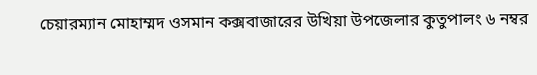চেয়ারম্যান মোহাম্মদ ওসমান কক্সবাজারের উখিয়া উপজেলার কুতুপালং ৬ নম্বর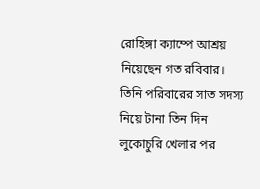রোহিঙ্গা ক্যাম্পে আশ্রয় নিয়েছেন গত রবিবার। তিনি পরিবারের সাত সদস্য নিয়ে টানা তিন দিন লুকোচুরি খেলার পর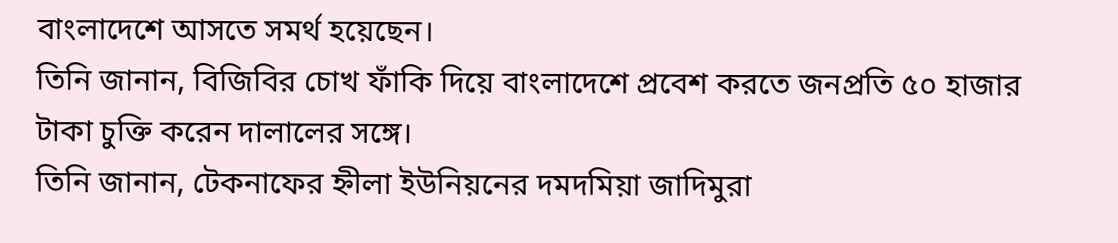বাংলাদেশে আসতে সমর্থ হয়েছেন।
তিনি জানান, বিজিবির চোখ ফাঁকি দিয়ে বাংলাদেশে প্রবেশ করতে জনপ্রতি ৫০ হাজার টাকা চুক্তি করেন দালালের সঙ্গে।
তিনি জানান, টেকনাফের হ্নীলা ইউনিয়নের দমদমিয়া জাদিমুরা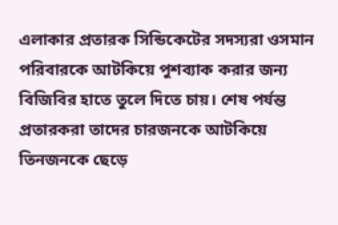এলাকার প্রতারক সিন্ডিকেটের সদস্যরা ওসমান পরিবারকে আটকিয়ে পুশব্যাক করার জন্য বিজিবির হাতে তুলে দিতে চায়। শেষ পর্যন্ত প্রতারকরা তাদের চারজনকে আটকিয়ে তিনজনকে ছেড়ে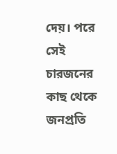দেয়। পরে সেই চারজনের কাছ থেকে জনপ্রতি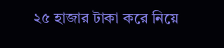২৫ হাজার টাকা করে নিয়ে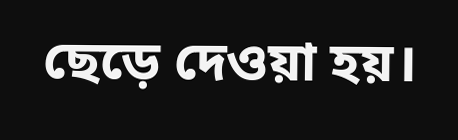ছেড়ে দেওয়া হয়।